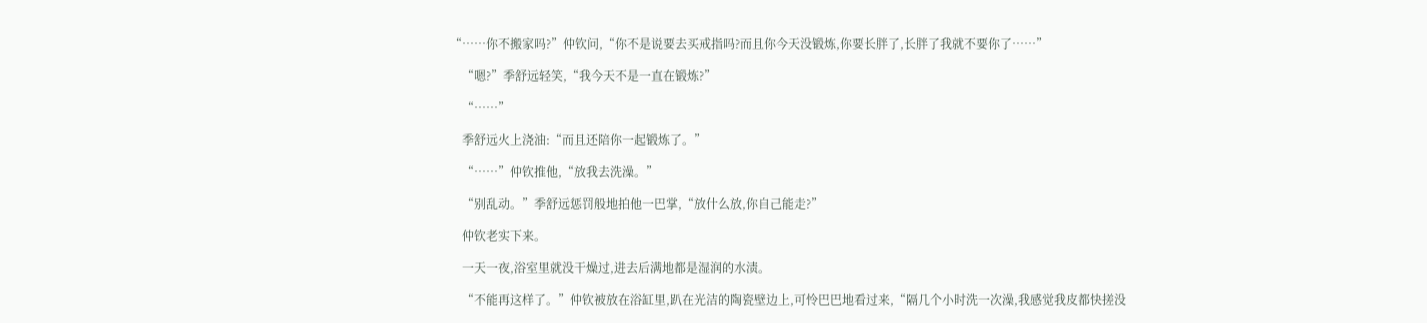“……你不搬家吗?”仲钦问,“你不是说要去买戒指吗?而且你今天没锻炼,你要长胖了,长胖了我就不要你了……”

    “嗯?”季舒远轻笑,“我今天不是一直在锻炼?”

    “……”

    季舒远火上浇油:“而且还陪你一起锻炼了。”

    “……”仲钦推他,“放我去洗澡。”

    “别乱动。”季舒远惩罚般地拍他一巴掌,“放什么放,你自己能走?”

    仲钦老实下来。

    一天一夜,浴室里就没干燥过,进去后满地都是湿润的水渍。

    “不能再这样了。”仲钦被放在浴缸里,趴在光洁的陶瓷壁边上,可怜巴巴地看过来,“隔几个小时洗一次澡,我感觉我皮都快搓没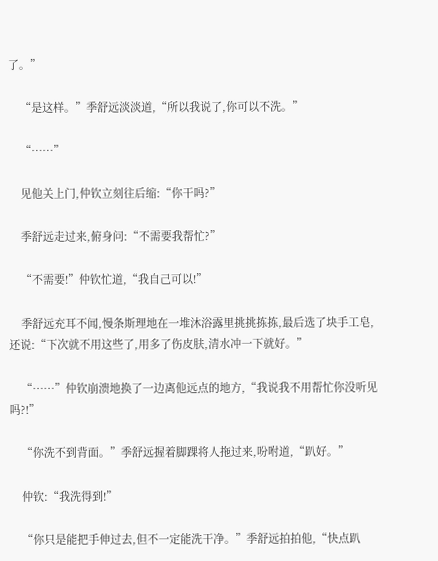了。”

    “是这样。”季舒远淡淡道,“所以我说了,你可以不洗。”

    “……”

    见他关上门,仲钦立刻往后缩:“你干吗?”

    季舒远走过来,俯身问:“不需要我帮忙?”

    “不需要!”仲钦忙道,“我自己可以!”

    季舒远充耳不闻,慢条斯理地在一堆沐浴露里挑挑拣拣,最后选了块手工皂,还说:“下次就不用这些了,用多了伤皮肤,清水冲一下就好。”

    “……”仲钦崩溃地换了一边离他远点的地方,“我说我不用帮忙你没听见吗?!”

    “你洗不到背面。”季舒远握着脚踝将人拖过来,吩咐道,“趴好。”

    仲钦:“我洗得到!”

    “你只是能把手伸过去,但不一定能洗干净。”季舒远拍拍他,“快点趴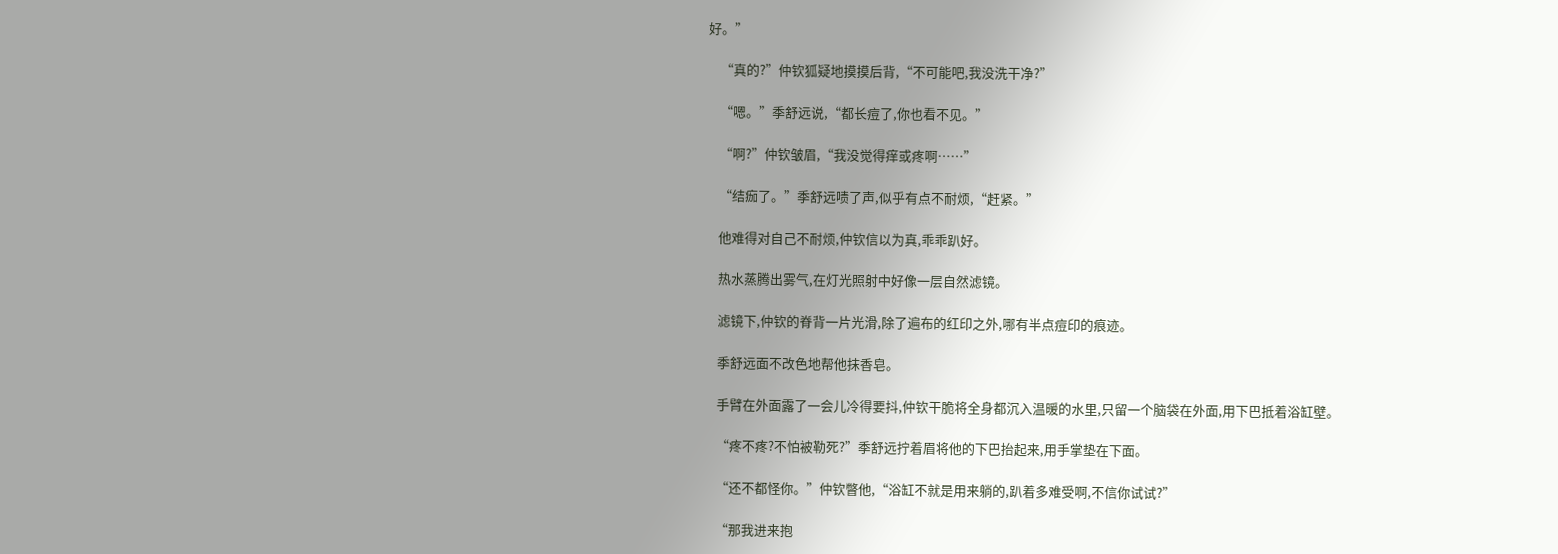好。”

    “真的?”仲钦狐疑地摸摸后背,“不可能吧,我没洗干净?”

    “嗯。”季舒远说,“都长痘了,你也看不见。”

    “啊?”仲钦皱眉,“我没觉得痒或疼啊……”

    “结痂了。”季舒远啧了声,似乎有点不耐烦,“赶紧。”

    他难得对自己不耐烦,仲钦信以为真,乖乖趴好。

    热水蒸腾出雾气,在灯光照射中好像一层自然滤镜。

    滤镜下,仲钦的脊背一片光滑,除了遍布的红印之外,哪有半点痘印的痕迹。

    季舒远面不改色地帮他抹香皂。

    手臂在外面露了一会儿冷得要抖,仲钦干脆将全身都沉入温暖的水里,只留一个脑袋在外面,用下巴抵着浴缸壁。

    “疼不疼?不怕被勒死?”季舒远拧着眉将他的下巴抬起来,用手掌垫在下面。

    “还不都怪你。”仲钦瞥他,“浴缸不就是用来躺的,趴着多难受啊,不信你试试?”

    “那我进来抱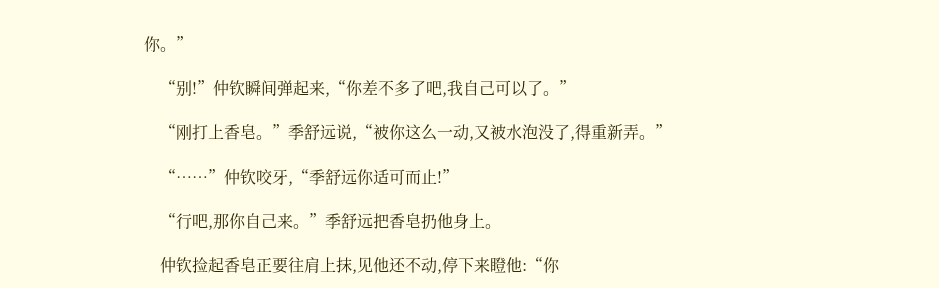你。”

    “别!”仲钦瞬间弹起来,“你差不多了吧,我自己可以了。”

    “刚打上香皂。”季舒远说,“被你这么一动,又被水泡没了,得重新弄。”

    “……”仲钦咬牙,“季舒远你适可而止!”

    “行吧,那你自己来。”季舒远把香皂扔他身上。

    仲钦捡起香皂正要往肩上抹,见他还不动,停下来瞪他:“你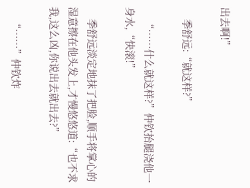出去啊!”

    季舒远:“就这样?”

    “……什么就这样?”仲钦抬腿浇他一身水,“快滚!”

    季舒远淡定地抹了把脸,顺手将掌心的湿意擦在他头发上,才慢悠悠道:“也不求我,这么凶,你说出去就出去?”

    “……”仲钦炸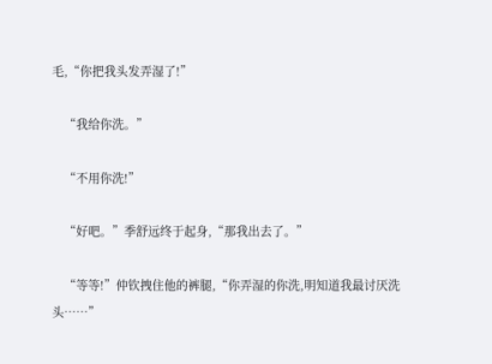毛,“你把我头发弄湿了!”

    “我给你洗。”

    “不用你洗!”

    “好吧。”季舒远终于起身,“那我出去了。”

    “等等!”仲钦拽住他的裤腿,“你弄湿的你洗,明知道我最讨厌洗头……”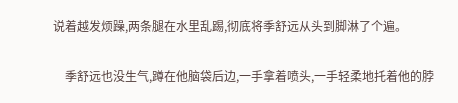说着越发烦躁,两条腿在水里乱踢,彻底将季舒远从头到脚淋了个遍。

    季舒远也没生气,蹲在他脑袋后边,一手拿着喷头,一手轻柔地托着他的脖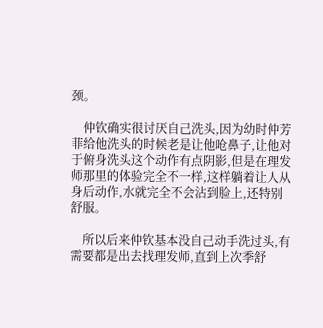颈。

    仲钦确实很讨厌自己洗头,因为幼时仲芳菲给他洗头的时候老是让他呛鼻子,让他对于俯身洗头这个动作有点阴影,但是在理发师那里的体验完全不一样,这样躺着让人从身后动作,水就完全不会沾到脸上,还特别舒服。

    所以后来仲钦基本没自己动手洗过头,有需要都是出去找理发师,直到上次季舒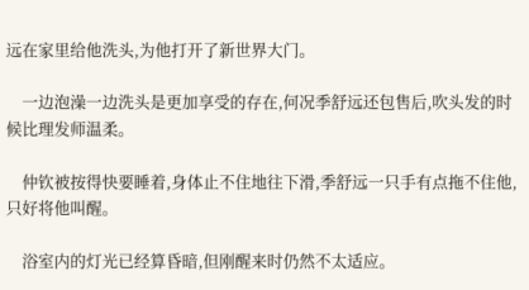远在家里给他洗头,为他打开了新世界大门。

    一边泡澡一边洗头是更加享受的存在,何况季舒远还包售后,吹头发的时候比理发师温柔。

    仲钦被按得快要睡着,身体止不住地往下滑,季舒远一只手有点拖不住他,只好将他叫醒。

    浴室内的灯光已经算昏暗,但刚醒来时仍然不太适应。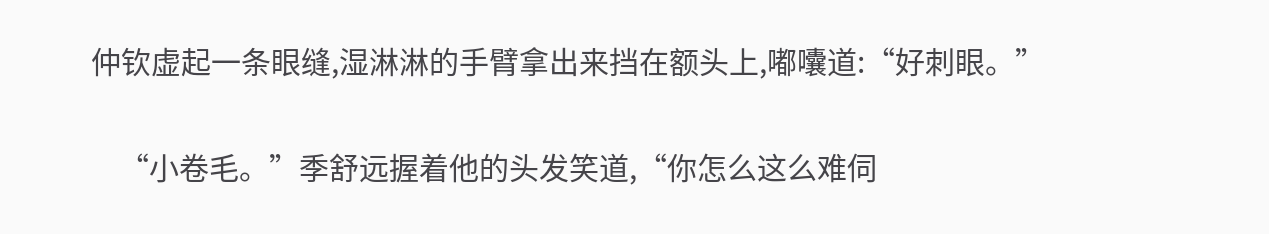仲钦虚起一条眼缝,湿淋淋的手臂拿出来挡在额头上,嘟囔道:“好刺眼。”

    “小卷毛。”季舒远握着他的头发笑道,“你怎么这么难伺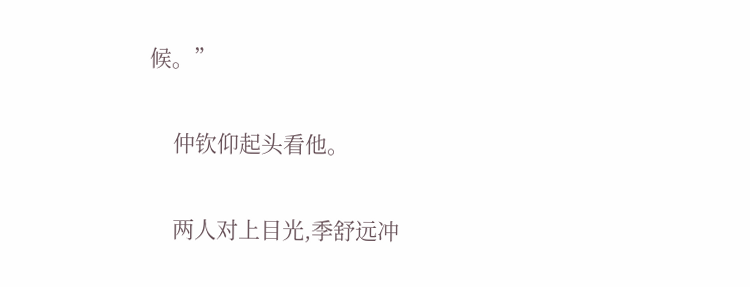候。”

    仲钦仰起头看他。

    两人对上目光,季舒远冲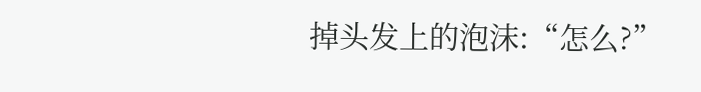掉头发上的泡沫:“怎么?”